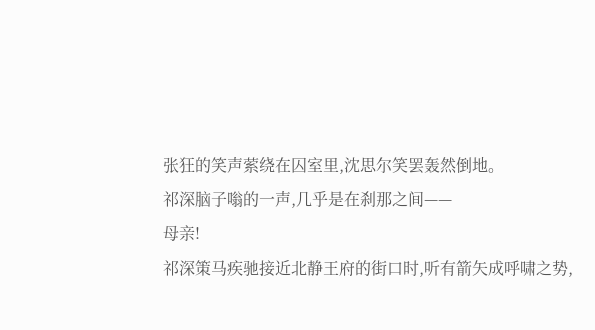张狂的笑声萦绕在囚室里,沈思尔笑罢轰然倒地。
祁深脑子嗡的一声,几乎是在刹那之间——
母亲!
祁深策马疾驰接近北静王府的街口时,听有箭矢成呼啸之势,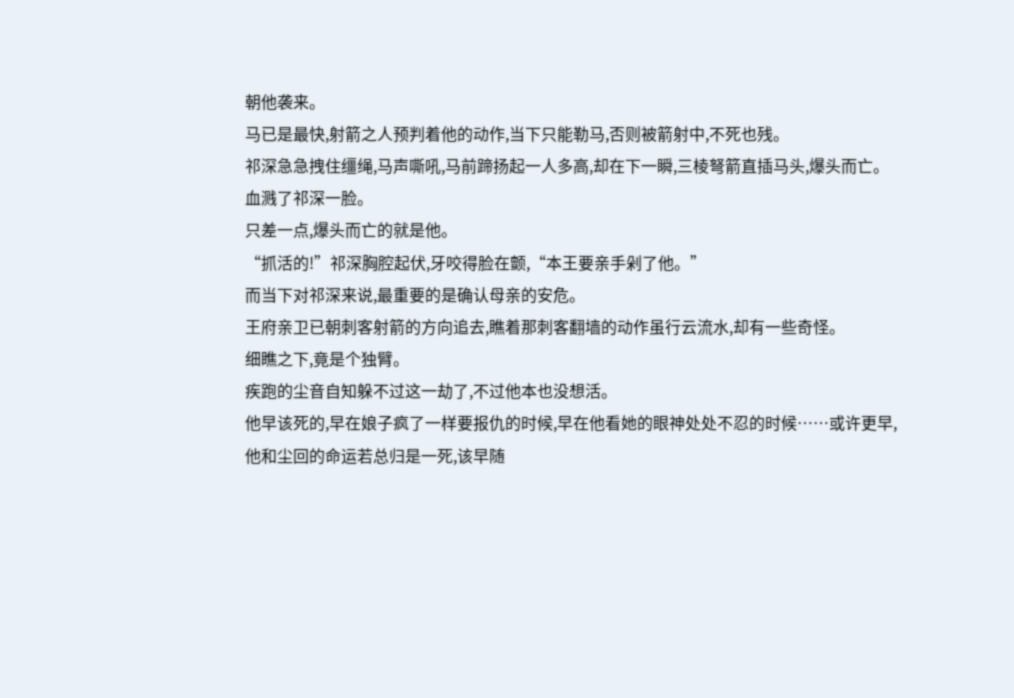朝他袭来。
马已是最快,射箭之人预判着他的动作,当下只能勒马,否则被箭射中,不死也残。
祁深急急拽住缰绳,马声嘶吼,马前蹄扬起一人多高,却在下一瞬,三棱弩箭直插马头,爆头而亡。
血溅了祁深一脸。
只差一点,爆头而亡的就是他。
“抓活的!”祁深胸腔起伏,牙咬得脸在颤,“本王要亲手剁了他。”
而当下对祁深来说,最重要的是确认母亲的安危。
王府亲卫已朝刺客射箭的方向追去,瞧着那刺客翻墙的动作虽行云流水,却有一些奇怪。
细瞧之下,竟是个独臂。
疾跑的尘音自知躲不过这一劫了,不过他本也没想活。
他早该死的,早在娘子疯了一样要报仇的时候,早在他看她的眼神处处不忍的时候……或许更早,他和尘回的命运若总归是一死,该早随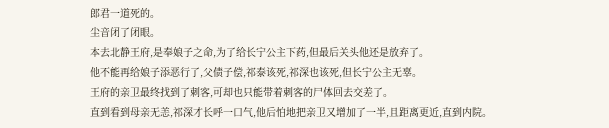郎君一道死的。
尘音闭了闭眼。
本去北静王府,是奉娘子之命,为了给长宁公主下药,但最后关头他还是放弃了。
他不能再给娘子添恶行了,父债子偿,祁泰该死,祁深也该死,但长宁公主无辜。
王府的亲卫最终找到了刺客,可却也只能带着刺客的尸体回去交差了。
直到看到母亲无恙,祁深才长呼一口气,他后怕地把亲卫又增加了一半,且距离更近,直到内院。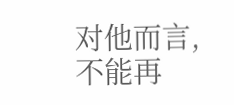对他而言,不能再